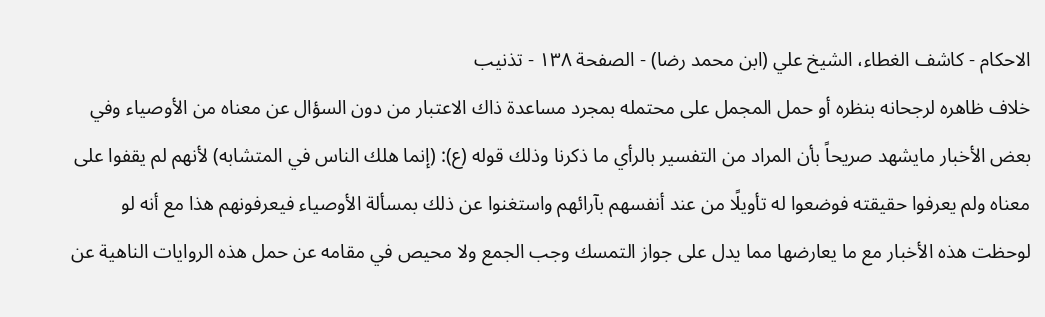الاحكام - كاشف الغطاء، الشيخ علي (ابن محمد رضا) - الصفحة ١٣٨ - تذنيب
خلاف ظاهره لرجحانه بنظره أو حمل المجمل على محتمله بمجرد مساعدة ذاك الاعتبار من دون السؤال عن معناه من الأوصياء وفي بعض الأخبار مايشهد صريحاً بأن المراد من التفسير بالرأي ما ذكرنا وذلك قوله (ع): (إنما هلك الناس في المتشابه) لأنهم لم يقفوا على معناه ولم يعرفوا حقيقته فوضعوا له تأويلًا من عند أنفسهم بآرائهم واستغنوا عن ذلك بمسألة الأوصياء فيعرفونهم هذا مع أنه لو لوحظت هذه الأخبار مع ما يعارضها مما يدل على جواز التمسك وجب الجمع ولا محيص في مقامه عن حمل هذه الروايات الناهية عن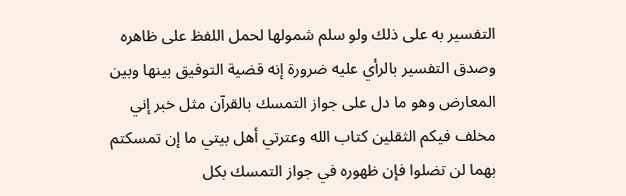التفسير به على ذلك ولو سلم شمولها لحمل اللفظ على ظاهره وصدق التفسير بالرأي عليه ضرورة إنه قضية التوفيق بينها وبين المعارض وهو ما دل على جواز التمسك بالقرآن مثل خبر إني مخلف فيكم الثقلين كتاب الله وعترتي أهل بيتي ما إن تمسكتم بهما لن تضلوا فإن ظهوره في جواز التمسك بكل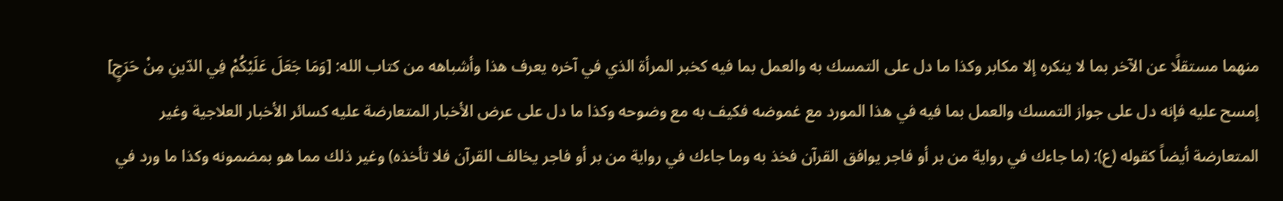منهما مستقلًا عن الآخر بما لا ينكره إلا مكابر وكذا ما دل على التمسك به والعمل بما فيه كخبر المرأة الذي في آخره يعرف هذا وأشباهه من كتاب الله: [وَمَا جَعَلَ عَلَيْكُمْ فِي الدّينِ مِنْ حَرَجٍ] إمسح عليه فإنه دل على جواز التمسك والعمل بما فيه في هذا المورد مع غموضه فكيف به مع وضوحه وكذا ما دل على عرض الأخبار المتعارضة عليه كسائر الأخبار العلاجية وغير المتعارضة أيضاً كقوله (ع): (ما جاءك في رواية من بر أو فاجر يوافق القرآن فخذ به وما جاءك في رواية من بر أو فاجر يخالف القرآن فلا تأخذه) وغير ذلك مما هو بمضمونه وكذا ما ورد في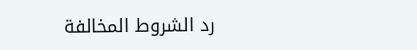رد الشروط المخالفة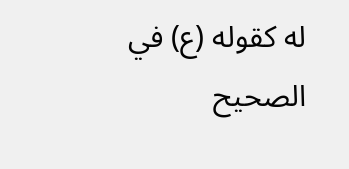له كقوله (ع) في الصحيح